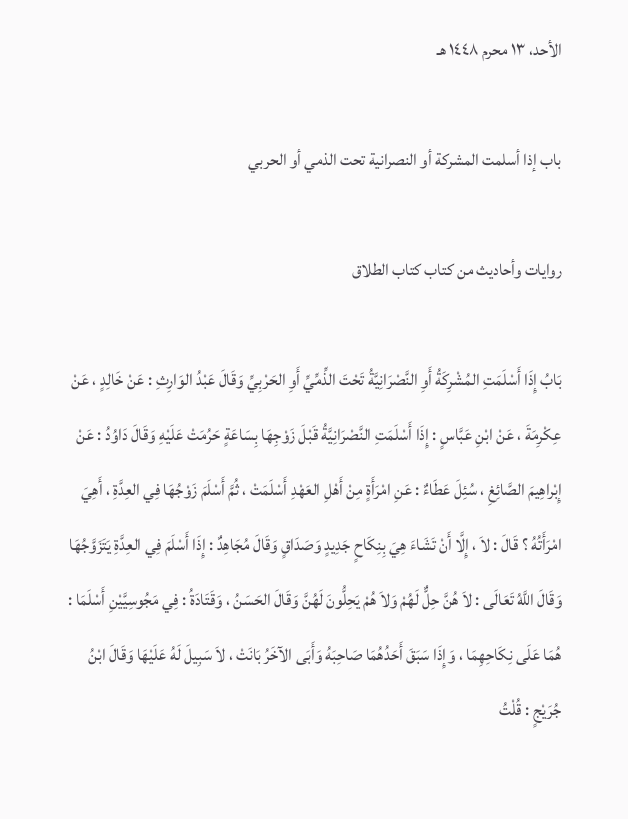الأحد، ١٣ محرم ١٤٤٨ هـ

باب إذا أسلمت المشركة أو النصرانية تحت الذمي أو الحربي

روايات وأحاديث من كتاب كتاب الطلاق

بَابُ إِذَا أَسْلَمَتِ المُشْرِكَةُ أَوِ النَّصْرَانِيَّةُ تَحْتَ الذِّمِّيِّ أَوِ الحَرْبِيِّ وَقَالَ عَبْدُ الوَارِثِ : عَنْ خَالِدٍ ، عَنْ عِكْرِمَةَ ، عَنْ ابْنِ عَبَّاسٍ : إِذَا أَسْلَمَتِ النَّصْرَانِيَّةُ قَبْلَ زَوْجِهَا بِسَاعَةٍ حَرُمَتْ عَلَيْهِ وَقَالَ دَاوُدُ : عَنْ إِبْراهِيمَ الصَّائِغِ ، سُئِلَ عَطَاءٌ : عَنِ امْرَأَةٍ مِنْ أَهْلِ العَهْدِ أَسْلَمَتْ ، ثُمَّ أَسْلَمَ زَوْجُهَا فِي العِدَّةِ ، أَهِيَ امْرَأَتُهُ ؟ قَالَ : لاَ ، إِلَّا أَنْ تَشَاءَ هِيَ بِنِكَاحٍ جَدِيدٍ وَصَدَاقٍ وَقَالَ مُجَاهِدٌ : إِذَا أَسْلَمَ فِي العِدَّةِ يَتَزَوَّجُهَا وَقَالَ اللَّهُ تَعَالَى : لاَ هُنَّ حِلٌّ لَهُمْ وَلاَ هُمْ يَحِلُّونَ لَهُنَّ وَقَالَ الحَسَنُ ، وَقَتَادَةُ : فِي مَجُوسِيَّيْنِ أَسْلَمَا : هُمَا عَلَى نِكَاحِهِمَا ، وَإِذَا سَبَقَ أَحَدُهُمَا صَاحِبَهُ وَأَبَى الآخَرُ بَانَتْ ، لاَ سَبِيلَ لَهُ عَلَيْهَا وَقَالَ ابْنُ جُرَيْجٍ : قُلْتُ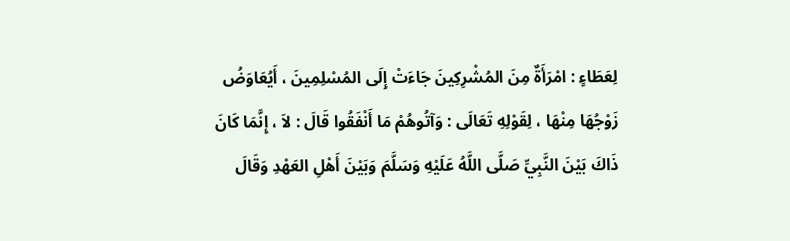لِعَطَاءٍ : امْرَأَةٌ مِنَ المُشْرِكِينَ جَاءَتْ إِلَى المُسْلِمِينَ ، أَيُعَاوَضُ زَوْجُهَا مِنْهَا ، لِقَوْلِهِ تَعَالَى : وَآتُوهُمْ مَا أَنْفَقُوا قَالَ : لاَ ، إِنَّمَا كَانَ ذَاكَ بَيْنَ النَّبِيِّ صَلَّى اللَّهُ عَلَيْهِ وَسَلَّمَ وَبَيْنَ أَهْلِ العَهْدِ وَقَالَ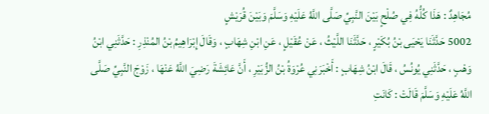مُجَاهِدٌ : هَذَا كُلُّهُ فِي صُلْحٍ بَيْنَ النَّبِيِّ صَلَّى اللَّهُ عَلَيْهِ وَسَلَّمَ وَبَيْنَ قُرَيْشٍ
5002 حَدَّثَنَا يَحْيَى بْنُ بُكَيْرٍ ، حَدَّثَنَا اللَّيْثُ ، عَنْ عُقَيْلٍ ، عَنِ ابْنِ شِهَابٍ ، وَقَالَ إِبْرَاهِيمُ بْنُ المُنْذِرِ : حَدَّثَنِي ابْنُ وَهْبٍ ، حَدَّثَنِي يُونُسُ ، قَالَ ابْنُ شِهَابٍ : أَخْبَرَنِي عُرْوَةُ بْنُ الزُّبَيْرِ ، أَنَّ عَائِشَةَ رَضِيَ اللَّهُ عَنْهَا ، زَوْجَ النَّبِيِّ صَلَّى اللَّهُ عَلَيْهِ وَسَلَّمَ قَالَتْ : كَانَتِ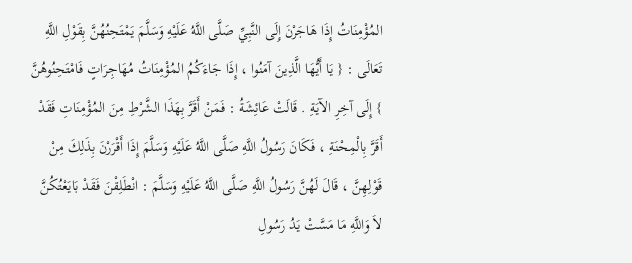المُؤْمِنَاتُ إِذَا هَاجَرْنَ إِلَى النَّبِيِّ صَلَّى اللَّهُ عَلَيْهِ وَسَلَّمَ يَمْتَحِنُهُنَّ بِقَوْلِ اللَّهِ تَعَالَى : { يَا أَيُّهَا الَّذِينَ آمَنُوا ، إِذَا جَاءَكُمُ المُؤْمِنَاتُ مُهَاجِرَاتٍ فَامْتَحِنُوهُنَّ } إِلَى آخِرِ الآيَةِ . قَالَتْ عَائِشَةُ : فَمَنْ أَقَرَّ بِهَذَا الشَّرْطِ مِنَ المُؤْمِنَاتِ فَقَدْ أَقَرَّ بِالْمِحْنَةِ ، فَكَانَ رَسُولُ اللَّهِ صَلَّى اللَّهُ عَلَيْهِ وَسَلَّمَ إِذَا أَقْرَرْنَ بِذَلِكَ مِنْ قَوْلِهِنَّ ، قَالَ لَهُنَّ رَسُولُ اللَّهِ صَلَّى اللَّهُ عَلَيْهِ وَسَلَّمَ : انْطَلِقْنَ فَقَدْ بَايَعْتُكُنَّ لاَ وَاللَّهِ مَا مَسَّتْ يَدُ رَسُولِ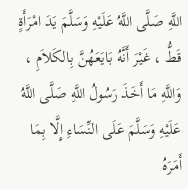اللَّهِ صَلَّى اللَّهُ عَلَيْهِ وَسَلَّمَ يَدَ امْرَأَةٍ قَطُّ ، غَيْرَ أَنَّهُ بَايَعَهُنَّ بِالكَلاَمِ ، وَاللَّهِ مَا أَخَذَ رَسُولُ اللَّهِ صَلَّى اللَّهُ عَلَيْهِ وَسَلَّمَ عَلَى النِّسَاءِ إِلَّا بِمَا أَمَرَهُ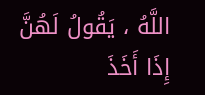اللَّهُ ، يَقُولُ لَهُنَّ إِذَا أَخَذَ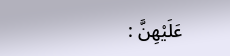عَلَيْهِنَّ :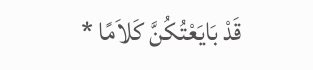قَدْ بَايَعْتُكُنَّ كَلاَمًا *